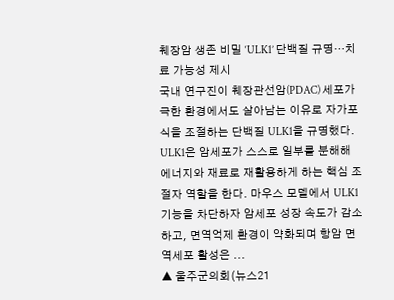췌장암 생존 비밀 ‘ULK1’ 단백질 규명…치료 가능성 제시
국내 연구진이 췌장관선암(PDAC) 세포가 극한 환경에서도 살아남는 이유로 자가포식을 조절하는 단백질 ULK1을 규명했다. ULK1은 암세포가 스스로 일부를 분해해 에너지와 재료로 재활용하게 하는 핵심 조절자 역할을 한다. 마우스 모델에서 ULK1 기능을 차단하자 암세포 성장 속도가 감소하고, 면역억제 환경이 약화되며 항암 면역세포 활성은 ...
▲ 울주군의회(뉴스21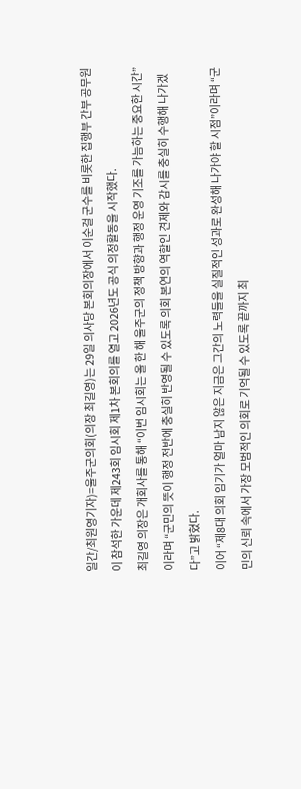일간/최원영기자)=울주군의회(의장 최길영)는 29일 의사당 본회의장에서 이순걸 군수를 비롯한 집행부 간부 공무원이 참석한 가운데 제243회 임시회 제1차 본회의를 열고 2026년도 공식 의정활동을 시작했다.
최길영 의장은 개회사를 통해 “이번 임시회는 올 한 해 울주군의 정책 방향과 행정 운영 기조를 가늠하는 중요한 시간”이라며 “군민의 뜻이 행정 전반에 충실히 반영될 수 있도록 의회 본연의 역할인 견제와 감시를 충실히 수행해 나가겠다”고 밝혔다.
이어 “제8대 의회 임기가 얼마 남지 않은 지금은 그간의 노력들을 실질적인 성과로 완성해 나가야 할 시점”이라며 “군민의 신뢰 속에서 가장 모범적인 의회로 기억될 수 있도록 끝까지 최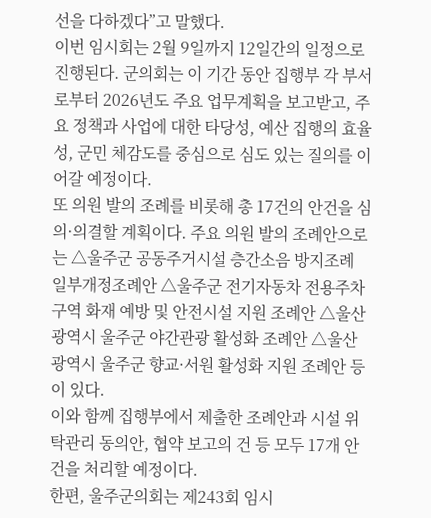선을 다하겠다”고 말했다.
이번 임시회는 2월 9일까지 12일간의 일정으로 진행된다. 군의회는 이 기간 동안 집행부 각 부서로부터 2026년도 주요 업무계획을 보고받고, 주요 정책과 사업에 대한 타당성, 예산 집행의 효율성, 군민 체감도를 중심으로 심도 있는 질의를 이어갈 예정이다.
또 의원 발의 조례를 비롯해 총 17건의 안건을 심의·의결할 계획이다. 주요 의원 발의 조례안으로는 △울주군 공동주거시설 층간소음 방지조례 일부개정조례안 △울주군 전기자동차 전용주차구역 화재 예방 및 안전시설 지원 조례안 △울산광역시 울주군 야간관광 활성화 조례안 △울산광역시 울주군 향교·서원 활성화 지원 조례안 등이 있다.
이와 함께 집행부에서 제출한 조례안과 시설 위탁관리 동의안, 협약 보고의 건 등 모두 17개 안건을 처리할 예정이다.
한편, 울주군의회는 제243회 임시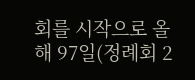회를 시작으로 올해 97일(정례회 2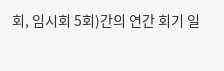회, 임시회 5회)간의 연간 회기 일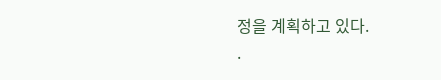정을 계획하고 있다.
.